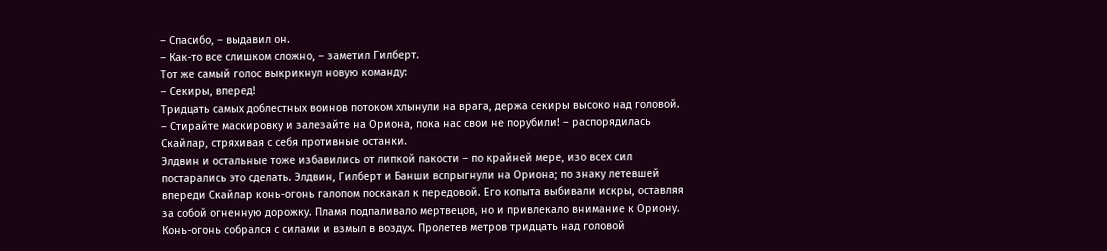– Спасибо, – выдавил он.
– Как-то все слишком сложно, – заметил Гилберт.
Тот же самый голос выкрикнул новую команду:
– Секиры, вперед!
Тридцать самых доблестных воинов потоком хлынули на врага, держа секиры высоко над головой.
– Стирайте маскировку и залезайте на Ориона, пока нас свои не порубили! – распорядилась Скайлар, стряхивая с себя противные останки.
Элдвин и остальные тоже избавились от липкой пакости – по крайней мере, изо всех сил постарались это сделать. Элдвин, Гилберт и Банши вспрыгнули на Ориона; по знаку летевшей впереди Скайлар конь-огонь галопом поскакал к передовой. Его копыта выбивали искры, оставляя за собой огненную дорожку. Пламя подпаливало мертвецов, но и привлекало внимание к Ориону. Конь-огонь собрался с силами и взмыл в воздух. Пролетев метров тридцать над головой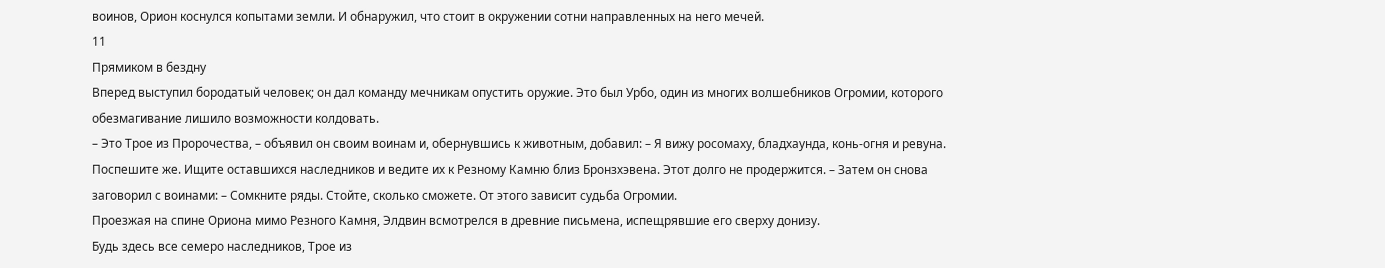воинов, Орион коснулся копытами земли. И обнаружил, что стоит в окружении сотни направленных на него мечей.
11
Прямиком в бездну
Вперед выступил бородатый человек; он дал команду мечникам опустить оружие. Это был Урбо, один из многих волшебников Огромии, которого обезмагивание лишило возможности колдовать.
– Это Трое из Пророчества, – объявил он своим воинам и, обернувшись к животным, добавил: – Я вижу росомаху, бладхаунда, конь-огня и ревуна. Поспешите же. Ищите оставшихся наследников и ведите их к Резному Камню близ Бронзхэвена. Этот долго не продержится. – Затем он снова заговорил с воинами: – Сомкните ряды. Стойте, сколько сможете. От этого зависит судьба Огромии.
Проезжая на спине Ориона мимо Резного Камня, Элдвин всмотрелся в древние письмена, испещрявшие его сверху донизу.
Будь здесь все семеро наследников, Трое из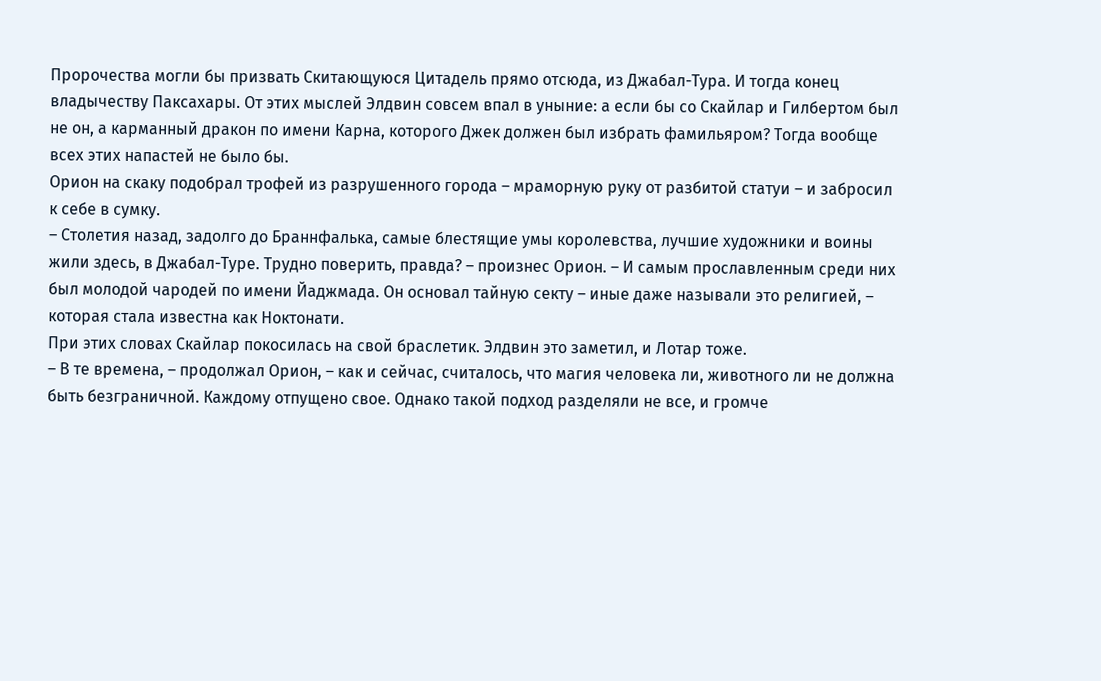Пророчества могли бы призвать Скитающуюся Цитадель прямо отсюда, из Джабал-Тура. И тогда конец владычеству Паксахары. От этих мыслей Элдвин совсем впал в уныние: а если бы со Скайлар и Гилбертом был не он, а карманный дракон по имени Карна, которого Джек должен был избрать фамильяром? Тогда вообще всех этих напастей не было бы.
Орион на скаку подобрал трофей из разрушенного города – мраморную руку от разбитой статуи – и забросил к себе в сумку.
– Столетия назад, задолго до Браннфалька, самые блестящие умы королевства, лучшие художники и воины жили здесь, в Джабал-Туре. Трудно поверить, правда? – произнес Орион. – И самым прославленным среди них был молодой чародей по имени Йаджмада. Он основал тайную секту – иные даже называли это религией, – которая стала известна как Ноктонати.
При этих словах Скайлар покосилась на свой браслетик. Элдвин это заметил, и Лотар тоже.
– В те времена, – продолжал Орион, – как и сейчас, считалось, что магия человека ли, животного ли не должна быть безграничной. Каждому отпущено свое. Однако такой подход разделяли не все, и громче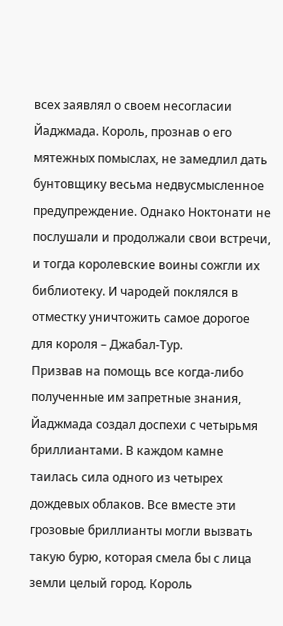всех заявлял о своем несогласии Йаджмада. Король, прознав о его мятежных помыслах, не замедлил дать бунтовщику весьма недвусмысленное предупреждение. Однако Ноктонати не послушали и продолжали свои встречи, и тогда королевские воины сожгли их библиотеку. И чародей поклялся в отместку уничтожить самое дорогое для короля – Джабал-Тур.
Призвав на помощь все когда-либо полученные им запретные знания, Йаджмада создал доспехи с четырьмя бриллиантами. В каждом камне таилась сила одного из четырех дождевых облаков. Все вместе эти грозовые бриллианты могли вызвать такую бурю, которая смела бы с лица земли целый город. Король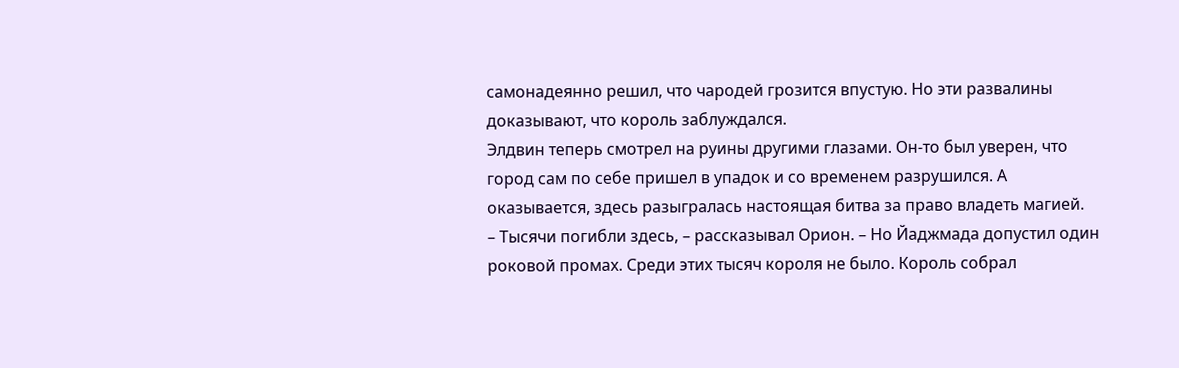самонадеянно решил, что чародей грозится впустую. Но эти развалины доказывают, что король заблуждался.
Элдвин теперь смотрел на руины другими глазами. Он-то был уверен, что город сам по себе пришел в упадок и со временем разрушился. А оказывается, здесь разыгралась настоящая битва за право владеть магией.
– Тысячи погибли здесь, – рассказывал Орион. – Но Йаджмада допустил один роковой промах. Среди этих тысяч короля не было. Король собрал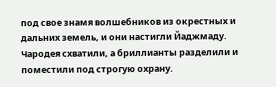под свое знамя волшебников из окрестных и дальних земель, и они настигли Йаджмаду. Чародея схватили, а бриллианты разделили и поместили под строгую охрану.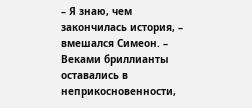– Я знаю, чем закончилась история, – вмешался Симеон. – Веками бриллианты оставались в неприкосновенности,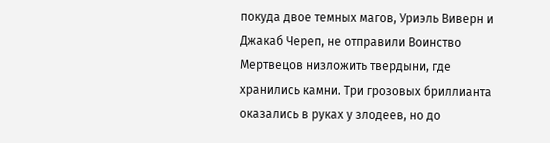покуда двое темных магов, Уриэль Виверн и Джакаб Череп, не отправили Воинство Мертвецов низложить твердыни, где хранились камни. Три грозовых бриллианта оказались в руках у злодеев, но до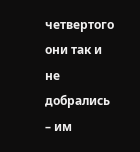четвертого они так и не добрались – им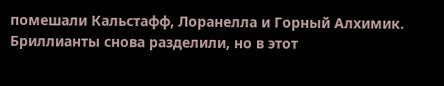помешали Кальстафф, Лоранелла и Горный Алхимик. Бриллианты снова разделили, но в этот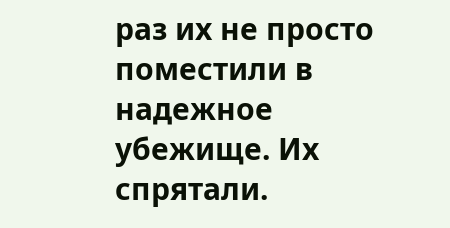раз их не просто поместили в надежное убежище. Их спрятали.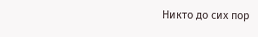Никто до сих пор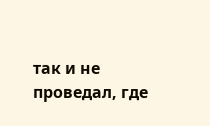так и не проведал, где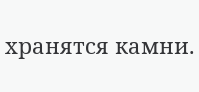хранятся камни.